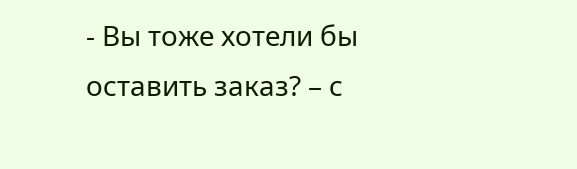- Вы тоже хотели бы оставить заказ? – с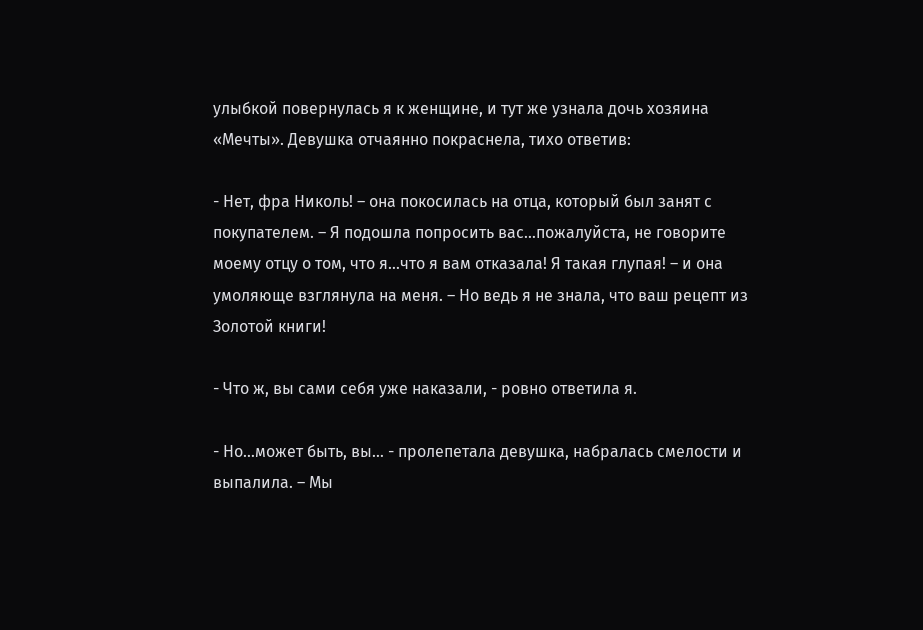улыбкой повернулась я к женщине, и тут же узнала дочь хозяина «Мечты». Девушка отчаянно покраснела, тихо ответив:

- Нет, фра Николь! – она покосилась на отца, который был занят с покупателем. – Я подошла попросить вас…пожалуйста, не говорите моему отцу о том, что я…что я вам отказала! Я такая глупая! – и она умоляюще взглянула на меня. – Но ведь я не знала, что ваш рецепт из Золотой книги!

- Что ж, вы сами себя уже наказали, - ровно ответила я.

- Но…может быть, вы… - пролепетала девушка, набралась смелости и выпалила. – Мы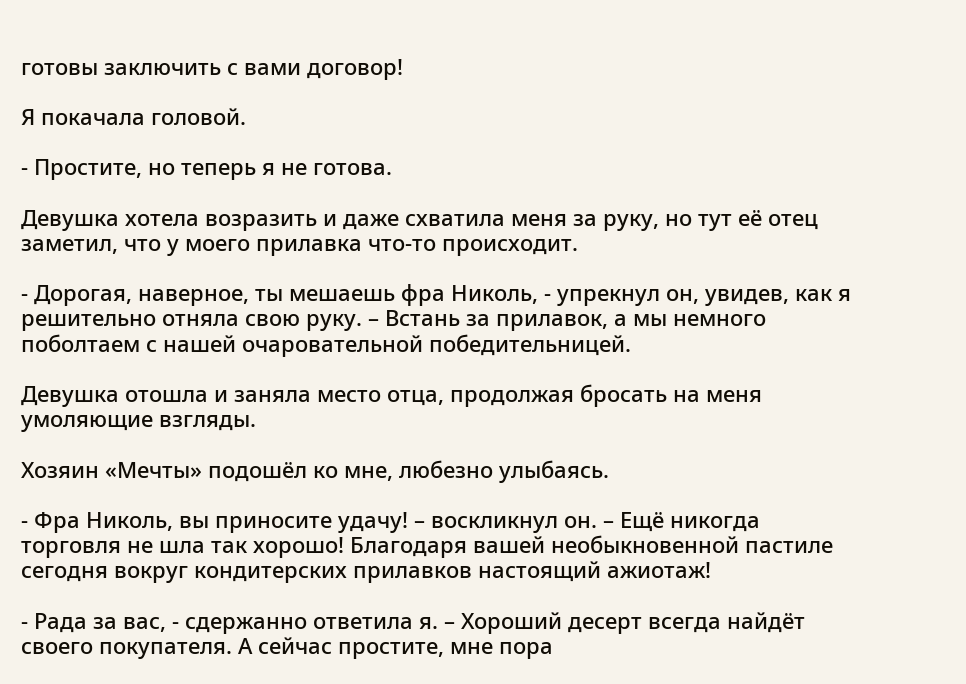готовы заключить с вами договор!

Я покачала головой.

- Простите, но теперь я не готова.

Девушка хотела возразить и даже схватила меня за руку, но тут её отец заметил, что у моего прилавка что-то происходит.

- Дорогая, наверное, ты мешаешь фра Николь, - упрекнул он, увидев, как я решительно отняла свою руку. – Встань за прилавок, а мы немного поболтаем с нашей очаровательной победительницей.

Девушка отошла и заняла место отца, продолжая бросать на меня умоляющие взгляды.

Хозяин «Мечты» подошёл ко мне, любезно улыбаясь.

- Фра Николь, вы приносите удачу! – воскликнул он. – Ещё никогда торговля не шла так хорошо! Благодаря вашей необыкновенной пастиле сегодня вокруг кондитерских прилавков настоящий ажиотаж!

- Рада за вас, - сдержанно ответила я. – Хороший десерт всегда найдёт своего покупателя. А сейчас простите, мне пора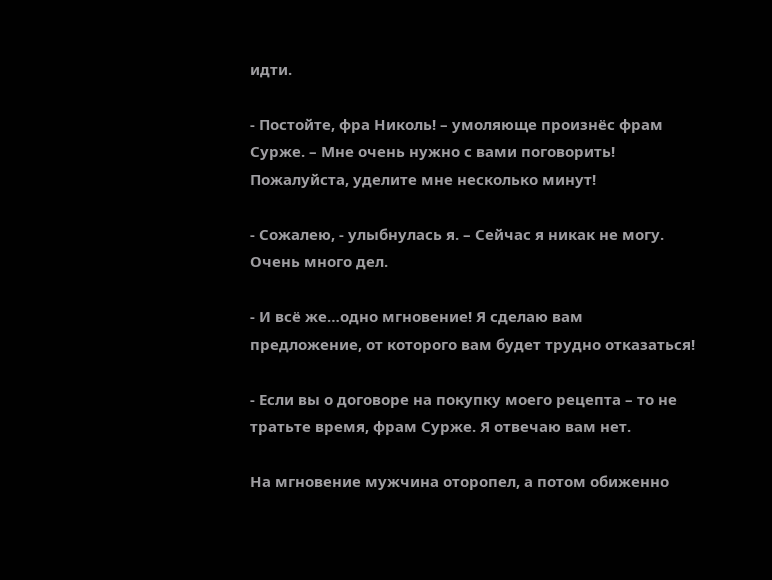идти.

- Постойте, фра Николь! – умоляюще произнёс фрам Сурже. – Мне очень нужно с вами поговорить! Пожалуйста, уделите мне несколько минут!

- Сожалею, - улыбнулась я. – Сейчас я никак не могу. Очень много дел.

- И всё же…одно мгновение! Я сделаю вам предложение, от которого вам будет трудно отказаться!

- Если вы о договоре на покупку моего рецепта – то не тратьте время, фрам Сурже. Я отвечаю вам нет.

На мгновение мужчина оторопел, а потом обиженно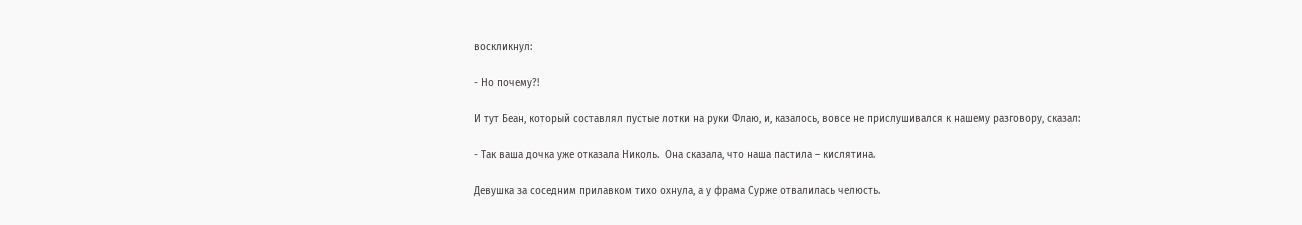воскликнул:

- Но почему?!

И тут Беан, который составлял пустые лотки на руки Флаю, и, казалось, вовсе не прислушивался к нашему разговору, сказал:

- Так ваша дочка уже отказала Николь.  Она сказала, что наша пастила – кислятина.

Девушка за соседним прилавком тихо охнула, а у фрама Сурже отвалилась челюсть.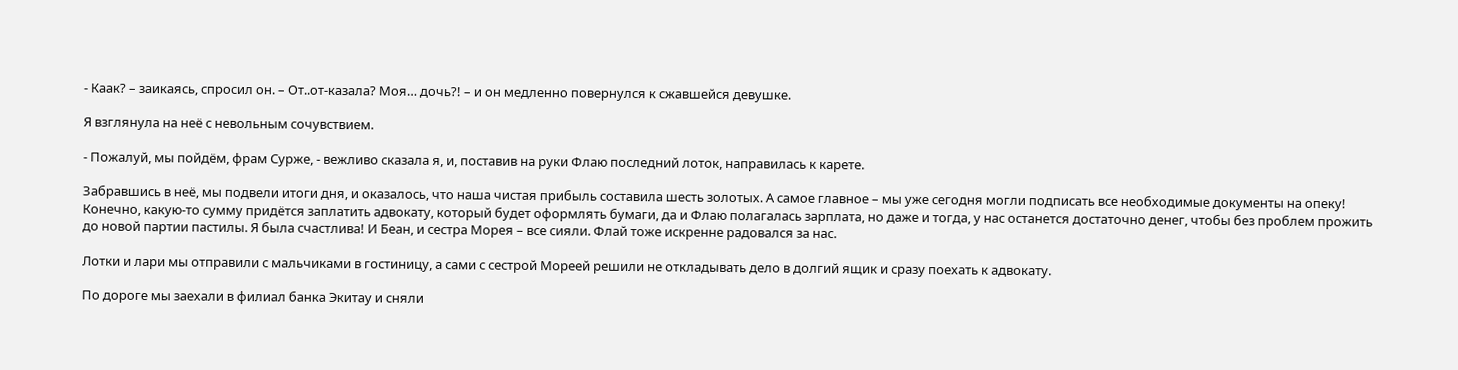- Каак? – заикаясь, спросил он. – От..от-казала? Моя… дочь?! – и он медленно повернулся к сжавшейся девушке.

Я взглянула на неё с невольным сочувствием.

- Пожалуй, мы пойдём, фрам Сурже, - вежливо сказала я, и, поставив на руки Флаю последний лоток, направилась к карете.

Забравшись в неё, мы подвели итоги дня, и оказалось, что наша чистая прибыль составила шесть золотых. А самое главное – мы уже сегодня могли подписать все необходимые документы на опеку! Конечно, какую-то сумму придётся заплатить адвокату, который будет оформлять бумаги, да и Флаю полагалась зарплата, но даже и тогда, у нас останется достаточно денег, чтобы без проблем прожить до новой партии пастилы. Я была счастлива! И Беан, и сестра Морея – все сияли. Флай тоже искренне радовался за нас.

Лотки и лари мы отправили с мальчиками в гостиницу, а сами с сестрой Мореей решили не откладывать дело в долгий ящик и сразу поехать к адвокату.

По дороге мы заехали в филиал банка Экитау и сняли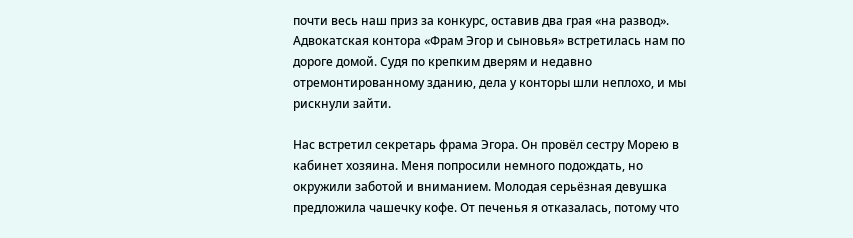почти весь наш приз за конкурс, оставив два грая «на развод». Адвокатская контора «Фрам Эгор и сыновья» встретилась нам по дороге домой. Судя по крепким дверям и недавно отремонтированному зданию, дела у конторы шли неплохо, и мы рискнули зайти.

Нас встретил секретарь фрама Эгора. Он провёл сестру Морею в кабинет хозяина. Меня попросили немного подождать, но окружили заботой и вниманием. Молодая серьёзная девушка предложила чашечку кофе. От печенья я отказалась, потому что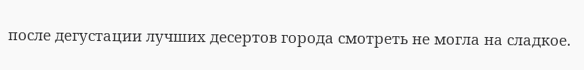после дегустации лучших десертов города смотреть не могла на сладкое.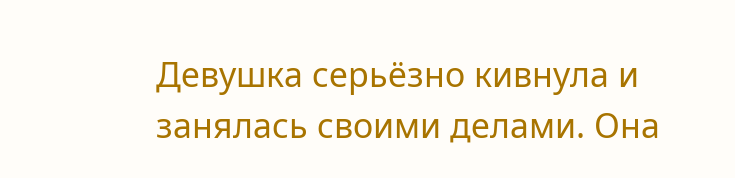Девушка серьёзно кивнула и занялась своими делами. Она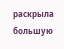раскрыла большую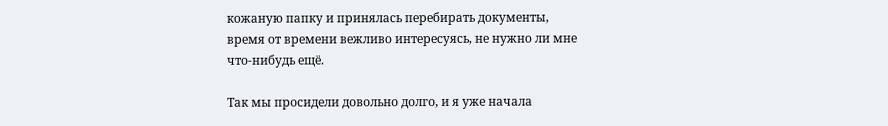кожаную папку и принялась перебирать документы, время от времени вежливо интересуясь, не нужно ли мне что-нибудь ещё.

Так мы просидели довольно долго, и я уже начала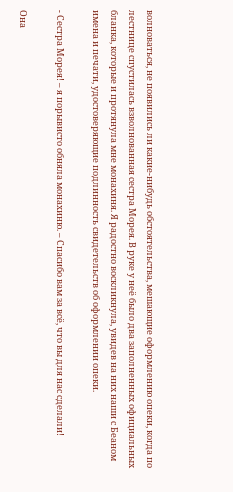волноваться, не появились ли какие-нибудь обстоятельства, мешающие оформлению опеки, когда по лестнице спустилась взволнованная сестра Морея. В руке у неё было два заполненных официальных бланка, которые и протянула мне монахиня. Я радостно воскликнула, увидев на них наши с Беаном имена и печати, удостоверяющие подлинность свидетельств об оформлении опеки.

- Сестра Морея! – я порывисто обняла монахиню. – Спасибо вам за всё, что вы для нас сделали!

Она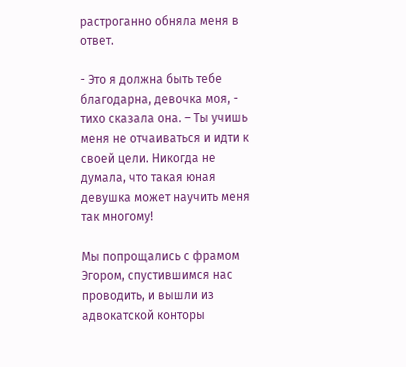растроганно обняла меня в ответ.

- Это я должна быть тебе благодарна, девочка моя, - тихо сказала она. – Ты учишь меня не отчаиваться и идти к своей цели. Никогда не думала, что такая юная девушка может научить меня так многому!

Мы попрощались с фрамом Эгором, спустившимся нас проводить, и вышли из адвокатской конторы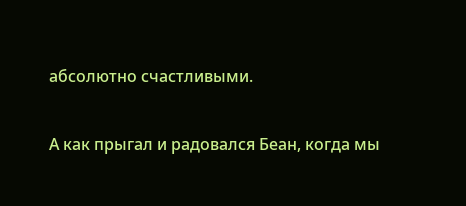абсолютно счастливыми.

А как прыгал и радовался Беан, когда мы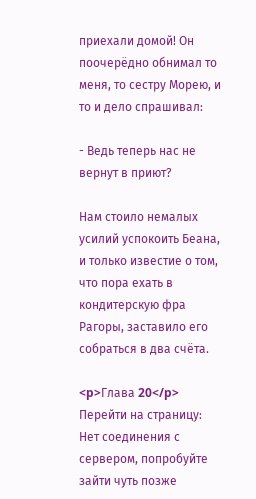приехали домой! Он поочерёдно обнимал то меня, то сестру Морею, и то и дело спрашивал:

- Ведь теперь нас не вернут в приют?

Нам стоило немалых усилий успокоить Беана, и только известие о том, что пора ехать в кондитерскую фра Рагоры, заставило его собраться в два счёта.

<p>Глава 20</p>
Перейти на страницу:
Нет соединения с сервером, попробуйте зайти чуть позже